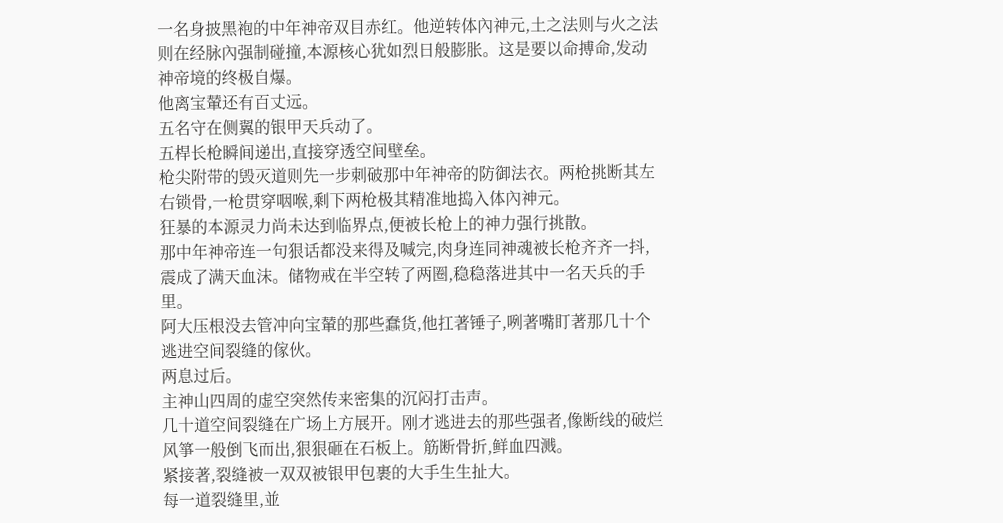一名身披黑袍的中年神帝双目赤红。他逆转体內神元,土之法则与火之法则在经脉內强制碰撞,本源核心犹如烈日般膨胀。这是要以命搏命,发动神帝境的终极自爆。
他离宝輦还有百丈远。
五名守在侧翼的银甲天兵动了。
五桿长枪瞬间递出,直接穿透空间壁垒。
枪尖附带的毁灭道则先一步刺破那中年神帝的防御法衣。两枪挑断其左右锁骨,一枪贯穿咽喉,剩下两枪极其精准地捣入体內神元。
狂暴的本源灵力尚未达到临界点,便被长枪上的神力强行挑散。
那中年神帝连一句狠话都没来得及喊完,肉身连同神魂被长枪齐齐一抖,震成了满天血沫。储物戒在半空转了两圈,稳稳落进其中一名天兵的手里。
阿大压根没去管冲向宝輦的那些蠢货,他扛著锤子,咧著嘴盯著那几十个逃进空间裂缝的傢伙。
两息过后。
主神山四周的虚空突然传来密集的沉闷打击声。
几十道空间裂缝在广场上方展开。刚才逃进去的那些强者,像断线的破烂风箏一般倒飞而出,狠狠砸在石板上。筋断骨折,鲜血四溅。
紧接著,裂缝被一双双被银甲包裹的大手生生扯大。
每一道裂缝里,並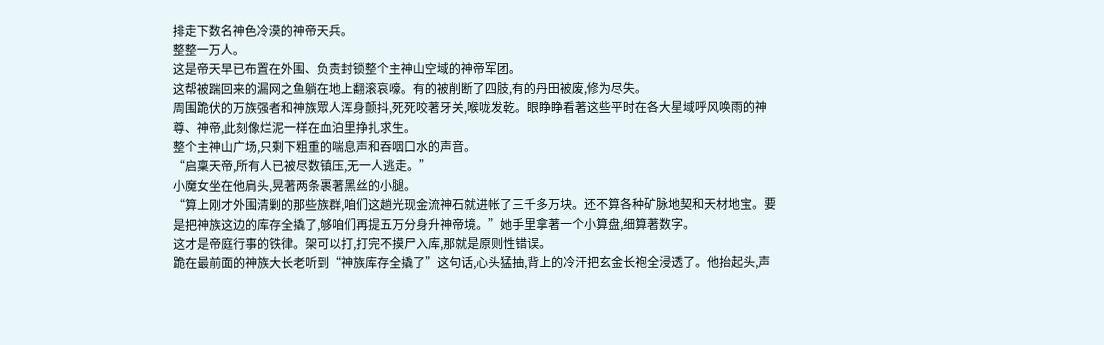排走下数名神色冷漠的神帝天兵。
整整一万人。
这是帝天早已布置在外围、负责封锁整个主神山空域的神帝军团。
这帮被踹回来的漏网之鱼躺在地上翻滚哀嚎。有的被削断了四肢,有的丹田被废,修为尽失。
周围跪伏的万族强者和神族眾人浑身颤抖,死死咬著牙关,喉咙发乾。眼睁睁看著这些平时在各大星域呼风唤雨的神尊、神帝,此刻像烂泥一样在血泊里挣扎求生。
整个主神山广场,只剩下粗重的喘息声和吞咽口水的声音。
“启稟天帝,所有人已被尽数镇压,无一人逃走。”
小魔女坐在他肩头,晃著两条裹著黑丝的小腿。
“算上刚才外围清剿的那些族群,咱们这趟光现金流神石就进帐了三千多万块。还不算各种矿脉地契和天材地宝。要是把神族这边的库存全撬了,够咱们再提五万分身升神帝境。”她手里拿著一个小算盘,细算著数字。
这才是帝庭行事的铁律。架可以打,打完不摸尸入库,那就是原则性错误。
跪在最前面的神族大长老听到“神族库存全撬了”这句话,心头猛抽,背上的冷汗把玄金长袍全浸透了。他抬起头,声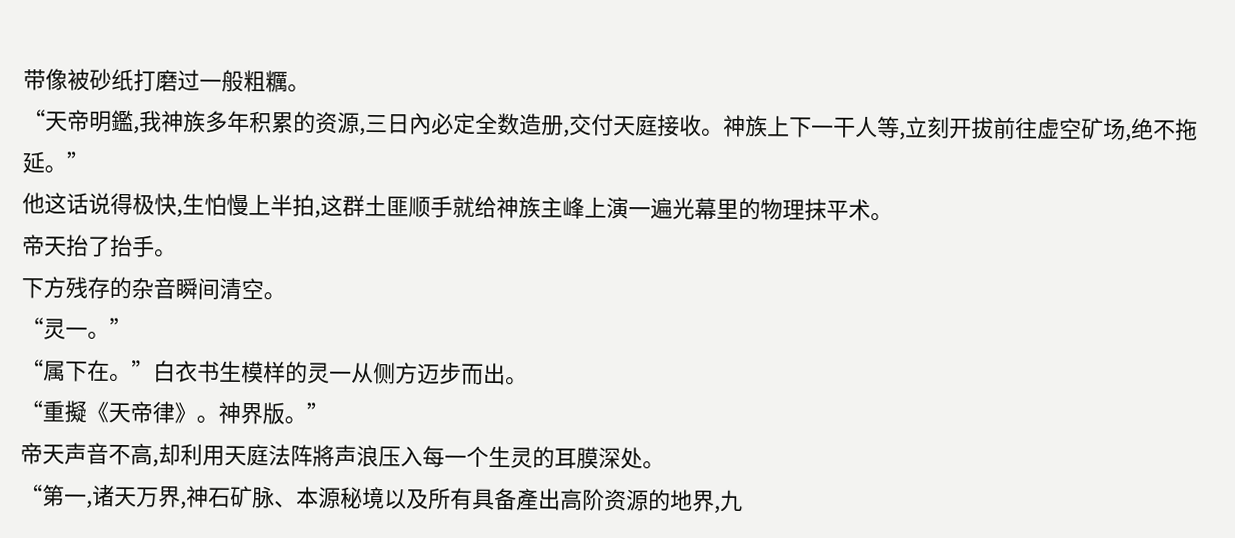带像被砂纸打磨过一般粗糲。
“天帝明鑑,我神族多年积累的资源,三日內必定全数造册,交付天庭接收。神族上下一干人等,立刻开拔前往虚空矿场,绝不拖延。”
他这话说得极快,生怕慢上半拍,这群土匪顺手就给神族主峰上演一遍光幕里的物理抹平术。
帝天抬了抬手。
下方残存的杂音瞬间清空。
“灵一。”
“属下在。”白衣书生模样的灵一从侧方迈步而出。
“重擬《天帝律》。神界版。”
帝天声音不高,却利用天庭法阵將声浪压入每一个生灵的耳膜深处。
“第一,诸天万界,神石矿脉、本源秘境以及所有具备產出高阶资源的地界,九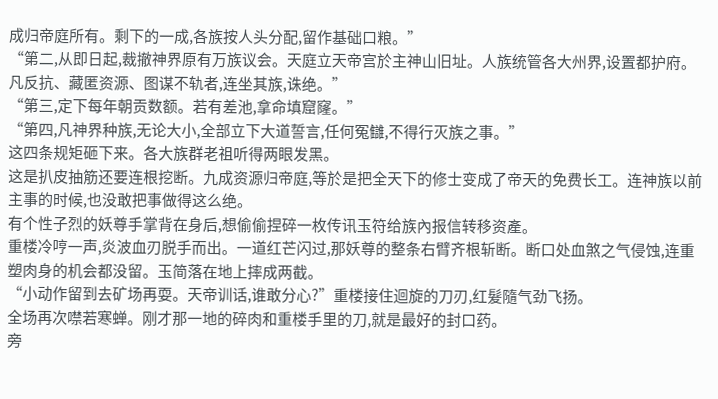成归帝庭所有。剩下的一成,各族按人头分配,留作基础口粮。”
“第二,从即日起,裁撤神界原有万族议会。天庭立天帝宫於主神山旧址。人族统管各大州界,设置都护府。凡反抗、藏匿资源、图谋不轨者,连坐其族,诛绝。”
“第三,定下每年朝贡数额。若有差池,拿命填窟窿。”
“第四,凡神界种族,无论大小,全部立下大道誓言,任何冤讎,不得行灭族之事。”
这四条规矩砸下来。各大族群老祖听得两眼发黑。
这是扒皮抽筋还要连根挖断。九成资源归帝庭,等於是把全天下的修士变成了帝天的免费长工。连神族以前主事的时候,也没敢把事做得这么绝。
有个性子烈的妖尊手掌背在身后,想偷偷捏碎一枚传讯玉符给族內报信转移资產。
重楼冷哼一声,炎波血刃脱手而出。一道红芒闪过,那妖尊的整条右臂齐根斩断。断口处血煞之气侵蚀,连重塑肉身的机会都没留。玉简落在地上摔成两截。
“小动作留到去矿场再耍。天帝训话,谁敢分心?”重楼接住迴旋的刀刃,红髮隨气劲飞扬。
全场再次噤若寒蝉。刚才那一地的碎肉和重楼手里的刀,就是最好的封口药。
旁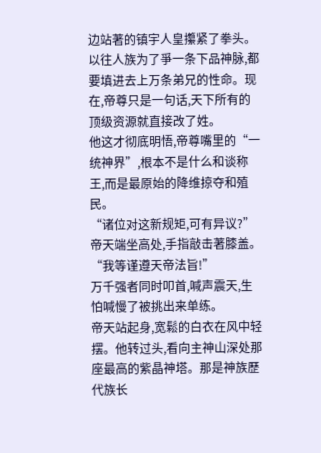边站著的镇宇人皇攥紧了拳头。
以往人族为了爭一条下品神脉,都要填进去上万条弟兄的性命。现在,帝尊只是一句话,天下所有的顶级资源就直接改了姓。
他这才彻底明悟,帝尊嘴里的“一统神界”,根本不是什么和谈称王,而是最原始的降维掠夺和殖民。
“诸位对这新规矩,可有异议?”帝天端坐高处,手指敲击著膝盖。
“我等谨遵天帝法旨!”
万千强者同时叩首,喊声震天,生怕喊慢了被挑出来单练。
帝天站起身,宽鬆的白衣在风中轻摆。他转过头,看向主神山深处那座最高的紫晶神塔。那是神族歷代族长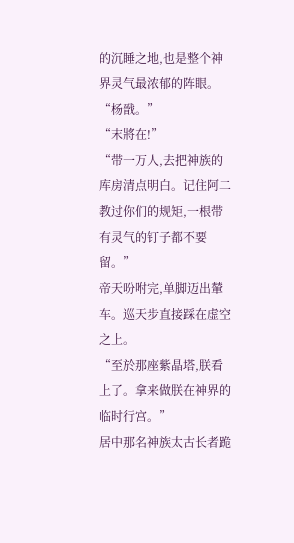的沉睡之地,也是整个神界灵气最浓郁的阵眼。
“杨戩。”
“末將在!”
“带一万人,去把神族的库房清点明白。记住阿二教过你们的规矩,一根带有灵气的钉子都不要留。”
帝天吩咐完,单脚迈出輦车。巡天步直接踩在虚空之上。
“至於那座紫晶塔,朕看上了。拿来做朕在神界的临时行宫。”
居中那名神族太古长者跪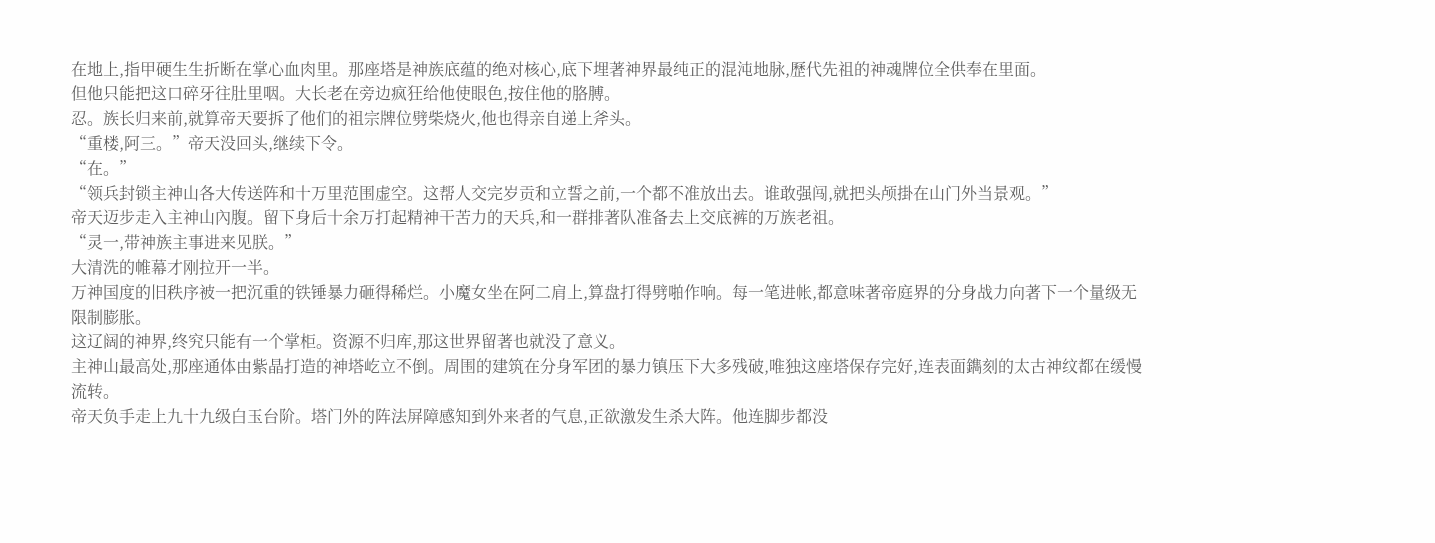在地上,指甲硬生生折断在掌心血肉里。那座塔是神族底蕴的绝对核心,底下埋著神界最纯正的混沌地脉,歷代先祖的神魂牌位全供奉在里面。
但他只能把这口碎牙往肚里咽。大长老在旁边疯狂给他使眼色,按住他的胳膊。
忍。族长归来前,就算帝天要拆了他们的祖宗牌位劈柴烧火,他也得亲自递上斧头。
“重楼,阿三。”帝天没回头,继续下令。
“在。”
“领兵封锁主神山各大传送阵和十万里范围虚空。这帮人交完岁贡和立誓之前,一个都不准放出去。谁敢强闯,就把头颅掛在山门外当景观。”
帝天迈步走入主神山內腹。留下身后十余万打起精神干苦力的天兵,和一群排著队准备去上交底裤的万族老祖。
“灵一,带神族主事进来见朕。”
大清洗的帷幕才刚拉开一半。
万神国度的旧秩序被一把沉重的铁锤暴力砸得稀烂。小魔女坐在阿二肩上,算盘打得劈啪作响。每一笔进帐,都意味著帝庭界的分身战力向著下一个量级无限制膨胀。
这辽阔的神界,终究只能有一个掌柜。资源不归库,那这世界留著也就没了意义。
主神山最高处,那座通体由紫晶打造的神塔屹立不倒。周围的建筑在分身军团的暴力镇压下大多残破,唯独这座塔保存完好,连表面鐫刻的太古神纹都在缓慢流转。
帝天负手走上九十九级白玉台阶。塔门外的阵法屏障感知到外来者的气息,正欲激发生杀大阵。他连脚步都没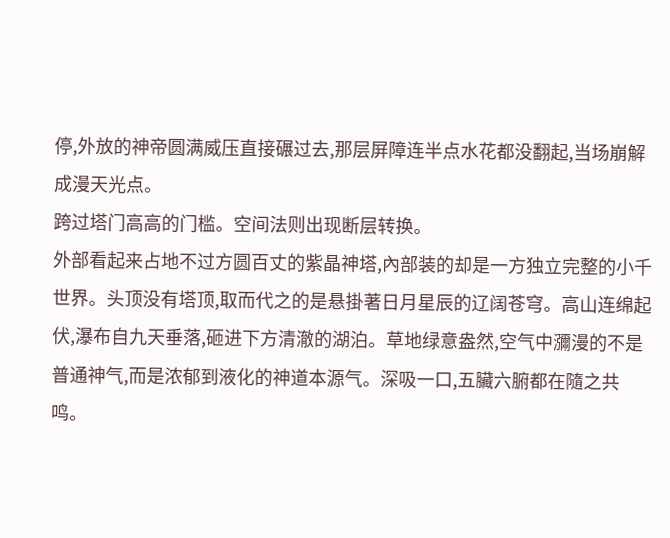停,外放的神帝圆满威压直接碾过去,那层屏障连半点水花都没翻起,当场崩解成漫天光点。
跨过塔门高高的门槛。空间法则出现断层转换。
外部看起来占地不过方圆百丈的紫晶神塔,內部装的却是一方独立完整的小千世界。头顶没有塔顶,取而代之的是悬掛著日月星辰的辽阔苍穹。高山连绵起伏,瀑布自九天垂落,砸进下方清澈的湖泊。草地绿意盎然,空气中瀰漫的不是普通神气,而是浓郁到液化的神道本源气。深吸一口,五臟六腑都在隨之共鸣。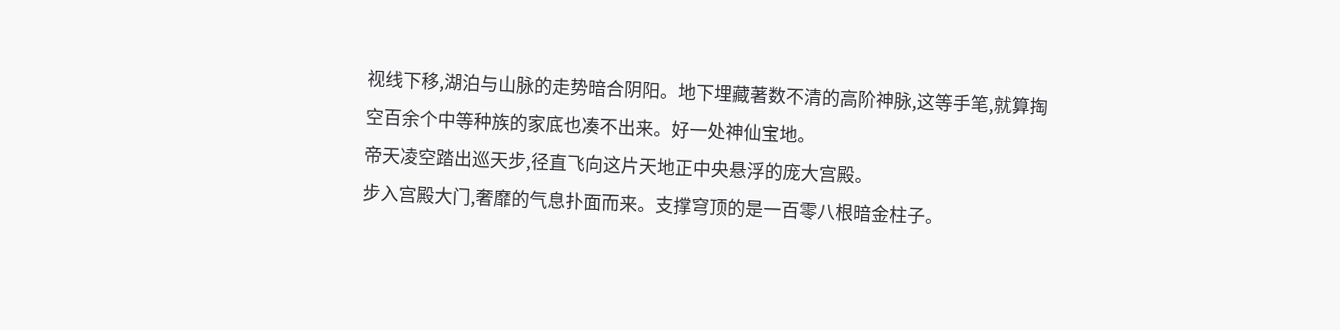视线下移,湖泊与山脉的走势暗合阴阳。地下埋藏著数不清的高阶神脉,这等手笔,就算掏空百余个中等种族的家底也凑不出来。好一处神仙宝地。
帝天凌空踏出巡天步,径直飞向这片天地正中央悬浮的庞大宫殿。
步入宫殿大门,奢靡的气息扑面而来。支撑穹顶的是一百零八根暗金柱子。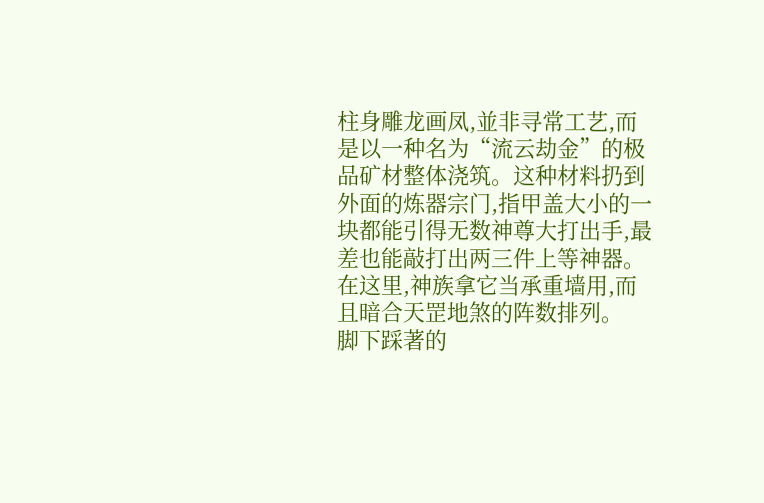柱身雕龙画凤,並非寻常工艺,而是以一种名为“流云劫金”的极品矿材整体浇筑。这种材料扔到外面的炼器宗门,指甲盖大小的一块都能引得无数神尊大打出手,最差也能敲打出两三件上等神器。在这里,神族拿它当承重墙用,而且暗合天罡地煞的阵数排列。
脚下踩著的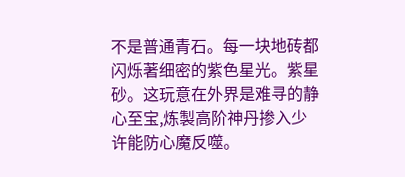不是普通青石。每一块地砖都闪烁著细密的紫色星光。紫星砂。这玩意在外界是难寻的静心至宝,炼製高阶神丹掺入少许能防心魔反噬。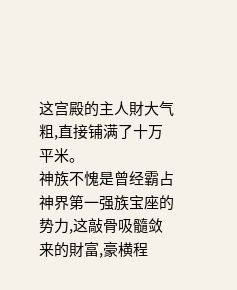这宫殿的主人財大气粗,直接铺满了十万平米。
神族不愧是曾经霸占神界第一强族宝座的势力,这敲骨吸髓敛来的財富,豪横程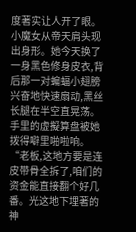度著实让人开了眼。
小魔女从帝天肩头现出身形。她今天换了一身黑色修身皮衣,背后那一对蝙蝠小翅膀兴奋地快速扇动,黑丝长腿在半空直晃荡。手里的虚擬算盘被她拨得噼里啪啦响。
“老板,这地方要是连皮带骨全拆了,咱们的资金能直接翻个好几番。光这地下埋著的神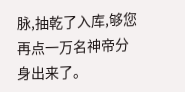脉,抽乾了入库,够您再点一万名神帝分身出来了。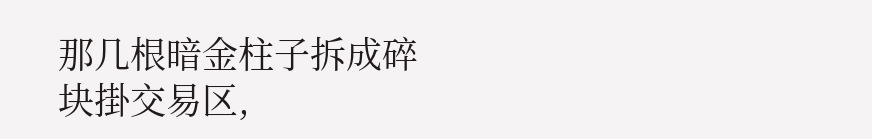那几根暗金柱子拆成碎块掛交易区,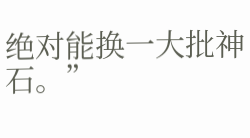绝对能换一大批神石。”